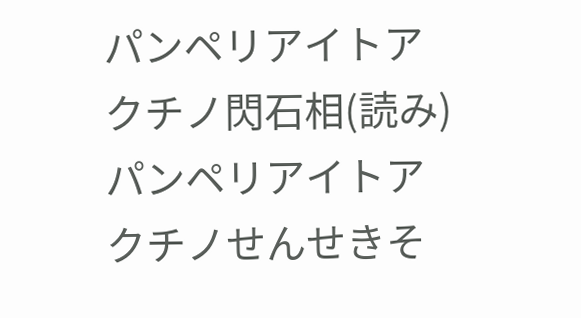パンペリアイトアクチノ閃石相(読み)パンペリアイトアクチノせんせきそ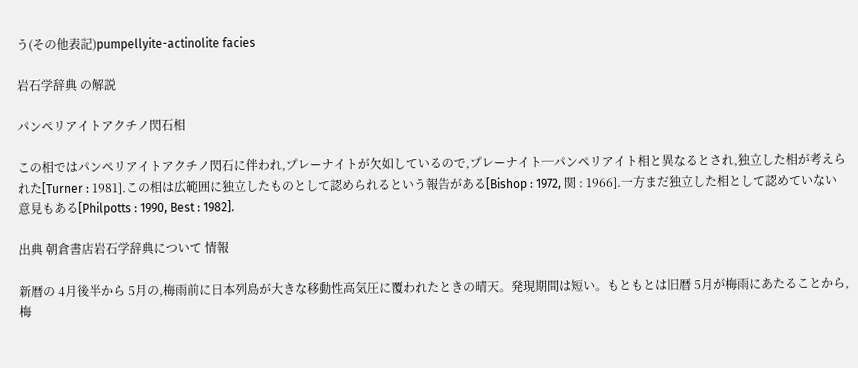う(その他表記)pumpellyite-actinolite facies

岩石学辞典 の解説

パンペリアイトアクチノ閃石相

この相ではパンペリアイトアクチノ閃石に伴われ,プレーナイトが欠如しているので,プレーナイト─パンペリアイト相と異なるとされ,独立した相が考えられた[Turner : 1981].この相は広範囲に独立したものとして認められるという報告がある[Bishop : 1972, 関 : 1966].一方まだ独立した相として認めていない意見もある[Philpotts : 1990, Best : 1982].

出典 朝倉書店岩石学辞典について 情報

新暦の 4月後半から 5月の,梅雨前に日本列島が大きな移動性高気圧に覆われたときの晴天。発現期間は短い。もともとは旧暦 5月が梅雨にあたることから,梅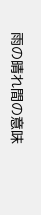雨の晴れ間の意味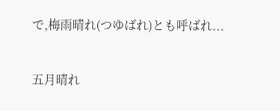で,梅雨晴れ(つゆばれ)とも呼ばれ...

五月晴れ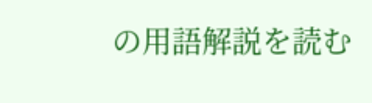の用語解説を読む